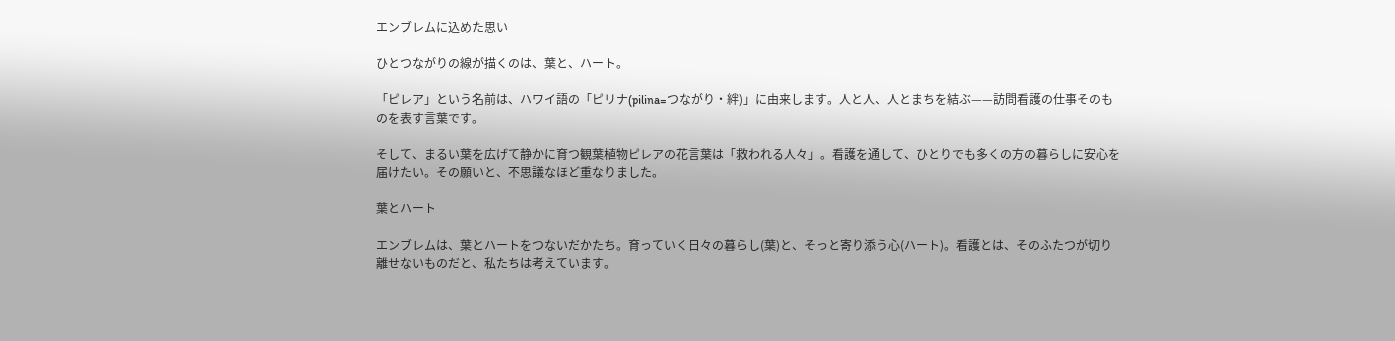エンブレムに込めた思い

ひとつながりの線が描くのは、葉と、ハート。

「ピレア」という名前は、ハワイ語の「ピリナ(pilina=つながり・絆)」に由来します。人と人、人とまちを結ぶ——訪問看護の仕事そのものを表す言葉です。

そして、まるい葉を広げて静かに育つ観葉植物ピレアの花言葉は「救われる人々」。看護を通して、ひとりでも多くの方の暮らしに安心を届けたい。その願いと、不思議なほど重なりました。

葉とハート

エンブレムは、葉とハートをつないだかたち。育っていく日々の暮らし(葉)と、そっと寄り添う心(ハート)。看護とは、そのふたつが切り離せないものだと、私たちは考えています。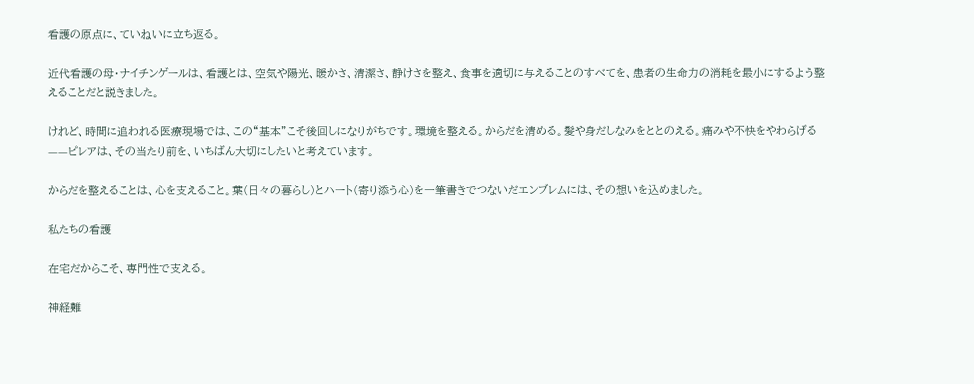看護の原点に、ていねいに立ち返る。

近代看護の母・ナイチンゲールは、看護とは、空気や陽光、暖かさ、清潔さ、静けさを整え、食事を適切に与えることのすべてを、患者の生命力の消耗を最小にするよう整えることだと説きました。

けれど、時間に追われる医療現場では、この“基本”こそ後回しになりがちです。環境を整える。からだを清める。髪や身だしなみをととのえる。痛みや不快をやわらげる——ピレアは、その当たり前を、いちばん大切にしたいと考えています。

からだを整えることは、心を支えること。葉(日々の暮らし)とハート(寄り添う心)を一筆書きでつないだエンブレムには、その想いを込めました。

私たちの看護

在宅だからこそ、専門性で支える。

神経難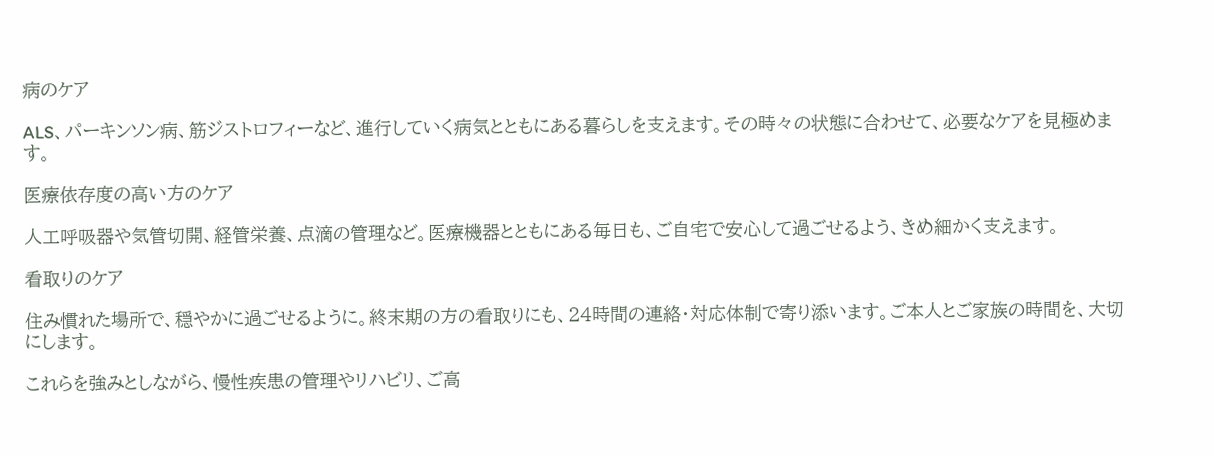病のケア

ALS、パーキンソン病、筋ジストロフィーなど、進行していく病気とともにある暮らしを支えます。その時々の状態に合わせて、必要なケアを見極めます。

医療依存度の高い方のケア

人工呼吸器や気管切開、経管栄養、点滴の管理など。医療機器とともにある毎日も、ご自宅で安心して過ごせるよう、きめ細かく支えます。

看取りのケア

住み慣れた場所で、穏やかに過ごせるように。終末期の方の看取りにも、24時間の連絡・対応体制で寄り添います。ご本人とご家族の時間を、大切にします。

これらを強みとしながら、慢性疾患の管理やリハビリ、ご高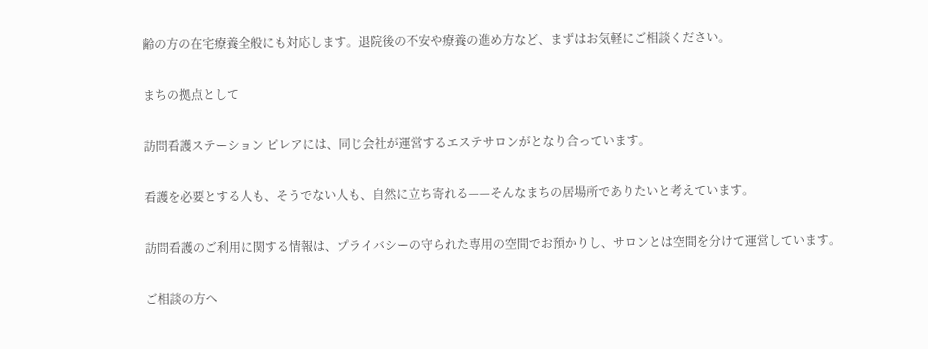齢の方の在宅療養全般にも対応します。退院後の不安や療養の進め方など、まずはお気軽にご相談ください。

まちの拠点として

訪問看護ステーション ピレアには、同じ会社が運営するエステサロンがとなり合っています。

看護を必要とする人も、そうでない人も、自然に立ち寄れる——そんなまちの居場所でありたいと考えています。

訪問看護のご利用に関する情報は、プライバシーの守られた専用の空間でお預かりし、サロンとは空間を分けて運営しています。

ご相談の方へ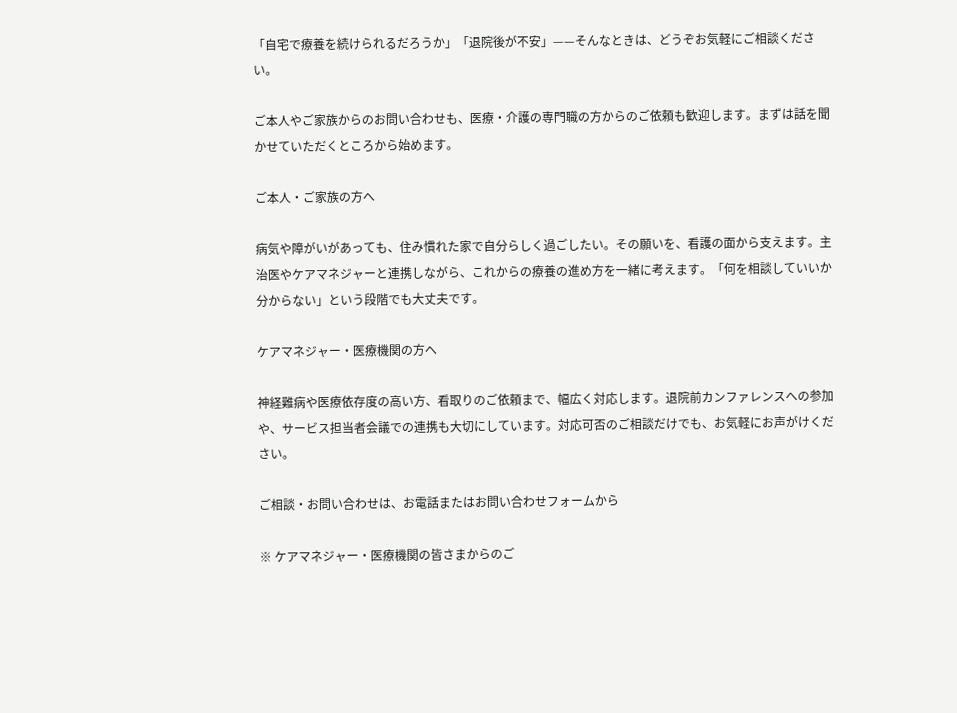「自宅で療養を続けられるだろうか」「退院後が不安」——そんなときは、どうぞお気軽にご相談ください。

ご本人やご家族からのお問い合わせも、医療・介護の専門職の方からのご依頼も歓迎します。まずは話を聞かせていただくところから始めます。

ご本人・ご家族の方へ

病気や障がいがあっても、住み慣れた家で自分らしく過ごしたい。その願いを、看護の面から支えます。主治医やケアマネジャーと連携しながら、これからの療養の進め方を一緒に考えます。「何を相談していいか分からない」という段階でも大丈夫です。

ケアマネジャー・医療機関の方へ

神経難病や医療依存度の高い方、看取りのご依頼まで、幅広く対応します。退院前カンファレンスへの参加や、サービス担当者会議での連携も大切にしています。対応可否のご相談だけでも、お気軽にお声がけください。

ご相談・お問い合わせは、お電話またはお問い合わせフォームから

※ ケアマネジャー・医療機関の皆さまからのご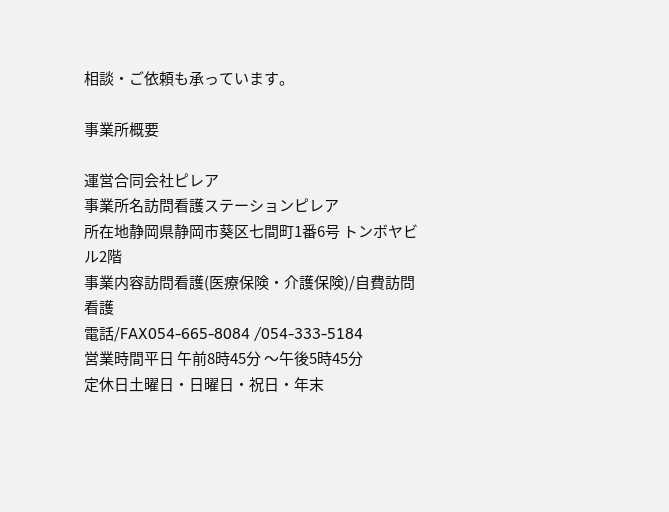相談・ご依頼も承っています。

事業所概要

運営合同会社ピレア
事業所名訪問看護ステーションピレア
所在地静岡県静岡市葵区七間町1番6号 トンボヤビル2階
事業内容訪問看護(医療保険・介護保険)/自費訪問看護
電話/FAX054-665-8084 /054-333-5184
営業時間平日 午前8時45分 〜午後5時45分
定休日土曜日・日曜日・祝日・年末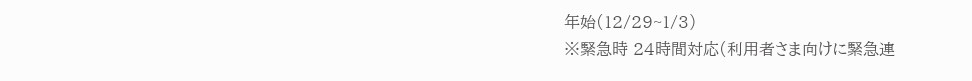年始(12/29~1/3)
※緊急時 24時間対応(利用者さま向けに緊急連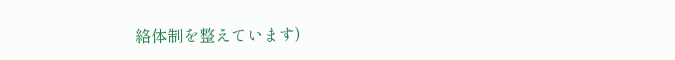絡体制を整えています)